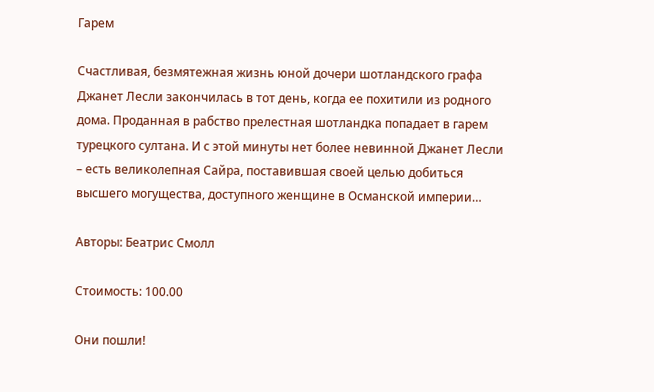Гарем

Счастливая, безмятежная жизнь юной дочери шотландского графа Джанет Лесли закончилась в тот день, когда ее похитили из родного дома. Проданная в рабство прелестная шотландка попадает в гарем турецкого султана. И с этой минуты нет более невинной Джанет Лесли – есть великолепная Сайра, поставившая своей целью добиться высшего могущества, доступного женщине в Османской империи…

Авторы: Беатрис Смолл

Стоимость: 100.00

Они пошли!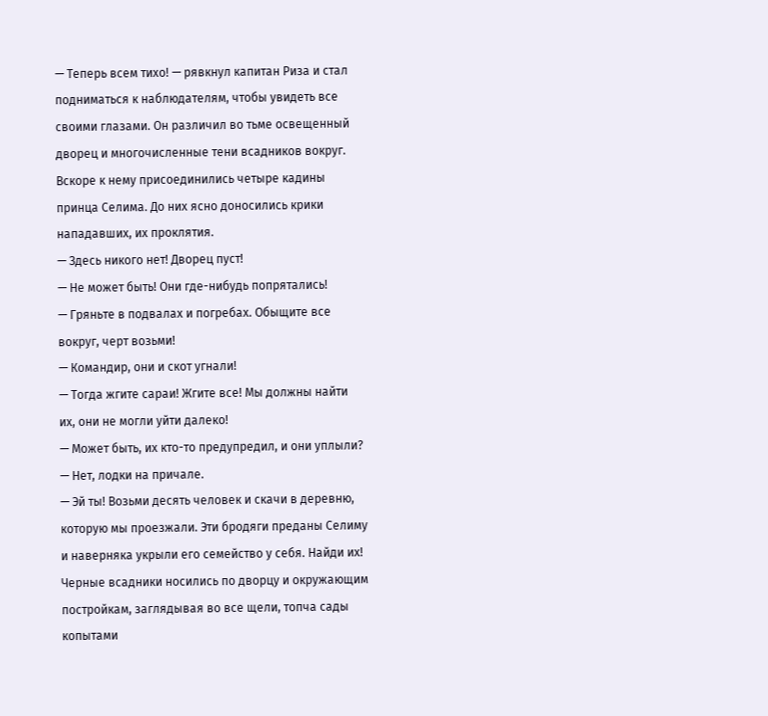— Теперь всем тихо! — рявкнул капитан Риза и стал подниматься к наблюдателям, чтобы увидеть все своими глазами. Он различил во тьме освещенный дворец и многочисленные тени всадников вокруг. Вскоре к нему присоединились четыре кадины принца Селима. До них ясно доносились крики нападавших, их проклятия.
— Здесь никого нет! Дворец пуст!
— Не может быть! Они где-нибудь попрятались!
— Гряньте в подвалах и погребах. Обыщите все вокруг, черт возьми!
— Командир, они и скот угнали!
— Тогда жгите сараи! Жгите все! Мы должны найти их, они не могли уйти далеко!
— Может быть, их кто-то предупредил, и они уплыли?
— Нет, лодки на причале.
— Эй ты! Возьми десять человек и скачи в деревню, которую мы проезжали. Эти бродяги преданы Селиму и наверняка укрыли его семейство у себя. Найди их!
Черные всадники носились по дворцу и окружающим постройкам, заглядывая во все щели, топча сады копытами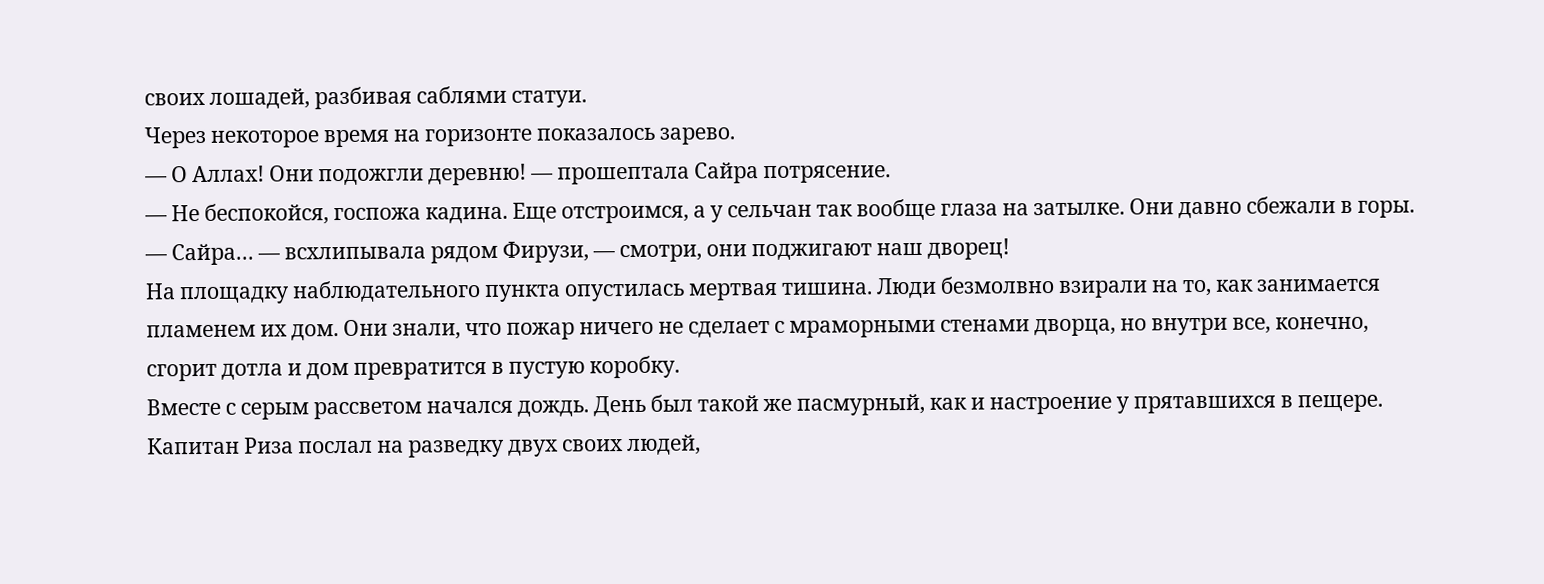своих лошадей, разбивая саблями статуи.
Через некоторое время на горизонте показалось зарево.
— О Аллах! Они подожгли деревню! — прошептала Сайра потрясение.
— Не беспокойся, госпожа кадина. Еще отстроимся, а у сельчан так вообще глаза на затылке. Они давно сбежали в горы.
— Сайра… — всхлипывала рядом Фирузи, — смотри, они поджигают наш дворец!
На площадку наблюдательного пункта опустилась мертвая тишина. Люди безмолвно взирали на то, как занимается пламенем их дом. Они знали, что пожар ничего не сделает с мраморными стенами дворца, но внутри все, конечно, сгорит дотла и дом превратится в пустую коробку.
Вместе с серым рассветом начался дождь. День был такой же пасмурный, как и настроение у прятавшихся в пещере. Капитан Риза послал на разведку двух своих людей,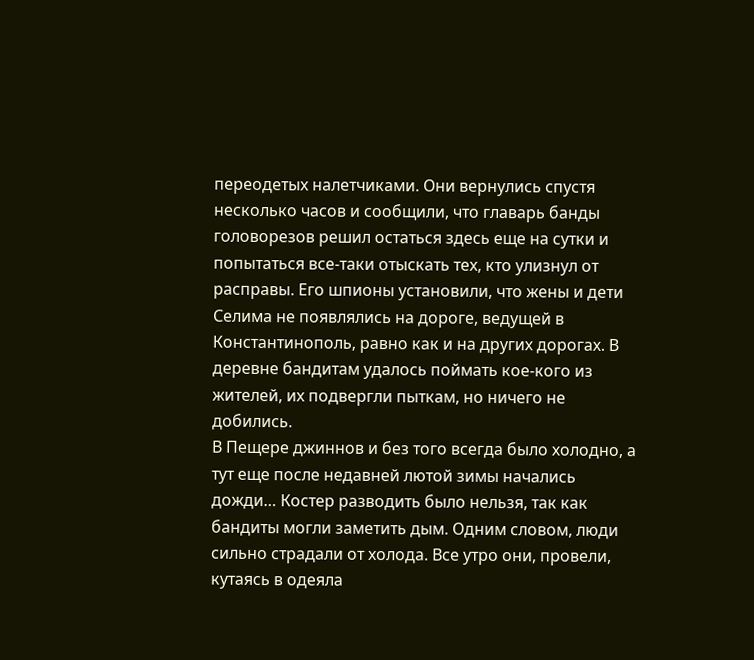переодетых налетчиками. Они вернулись спустя несколько часов и сообщили, что главарь банды головорезов решил остаться здесь еще на сутки и попытаться все-таки отыскать тех, кто улизнул от расправы. Его шпионы установили, что жены и дети Селима не появлялись на дороге, ведущей в Константинополь, равно как и на других дорогах. В деревне бандитам удалось поймать кое-кого из жителей, их подвергли пыткам, но ничего не добились.
В Пещере джиннов и без того всегда было холодно, а тут еще после недавней лютой зимы начались дожди… Костер разводить было нельзя, так как бандиты могли заметить дым. Одним словом, люди сильно страдали от холода. Все утро они, провели, кутаясь в одеяла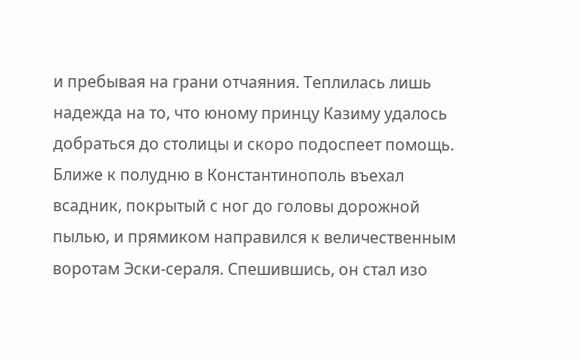и пребывая на грани отчаяния. Теплилась лишь надежда на то, что юному принцу Казиму удалось добраться до столицы и скоро подоспеет помощь.
Ближе к полудню в Константинополь въехал всадник, покрытый с ног до головы дорожной пылью, и прямиком направился к величественным воротам Эски-сераля. Спешившись, он стал изо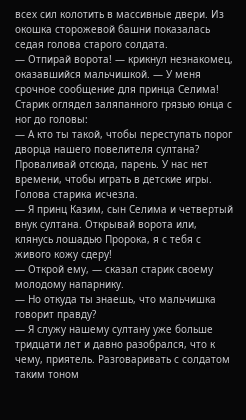всех сил колотить в массивные двери. Из окошка сторожевой башни показалась седая голова старого солдата.
— Отпирай ворота! — крикнул незнакомец, оказавшийся мальчишкой. — У меня срочное сообщение для принца Селима! Старик оглядел заляпанного грязью юнца с ног до головы:
— А кто ты такой, чтобы переступать порог дворца нашего повелителя султана? Проваливай отсюда, парень. У нас нет времени, чтобы играть в детские игры.
Голова старика исчезла.
— Я принц Казим, сын Селима и четвертый внук султана. Открывай ворота или, клянусь лошадью Пророка, я с тебя с живого кожу сдеру!
— Открой ему, — сказал старик своему молодому напарнику.
— Но откуда ты знаешь, что мальчишка говорит правду?
— Я служу нашему султану уже больше тридцати лет и давно разобрался, что к чему, приятель. Разговаривать с солдатом таким тоном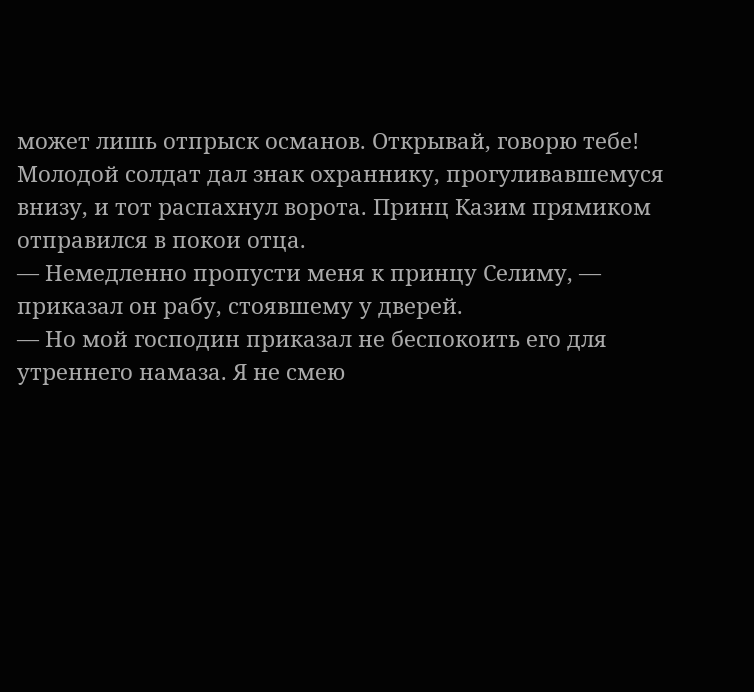может лишь отпрыск османов. Открывай, говорю тебе!
Молодой солдат дал знак охраннику, прогуливавшемуся внизу, и тот распахнул ворота. Принц Казим прямиком отправился в покои отца.
— Немедленно пропусти меня к принцу Селиму, — приказал он рабу, стоявшему у дверей.
— Но мой господин приказал не беспокоить его для утреннего намаза. Я не смею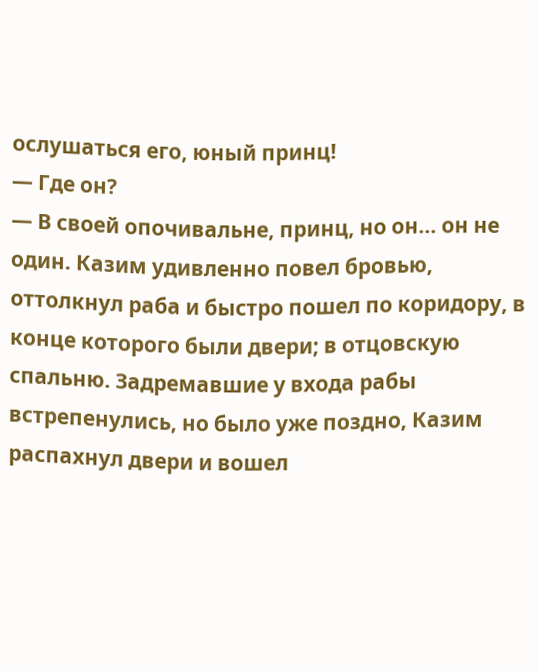ослушаться его, юный принц!
— Где он?
— В своей опочивальне, принц, но он… он не один. Казим удивленно повел бровью, оттолкнул раба и быстро пошел по коридору, в конце которого были двери; в отцовскую спальню. Задремавшие у входа рабы встрепенулись, но было уже поздно, Казим распахнул двери и вошел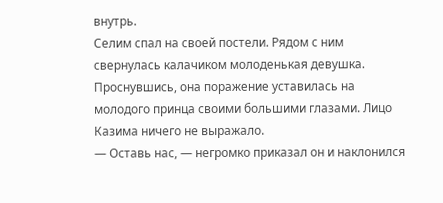внутрь.
Селим спал на своей постели. Рядом с ним свернулась калачиком молоденькая девушка. Проснувшись, она поражение уставилась на молодого принца своими большими глазами. Лицо Казима ничего не выражало.
— Оставь нас, — негромко приказал он и наклонился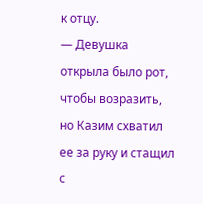к отцу.
— Девушка открыла было рот, чтобы возразить, но Казим схватил ее за руку и стащил с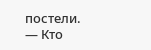постели.
— Кто